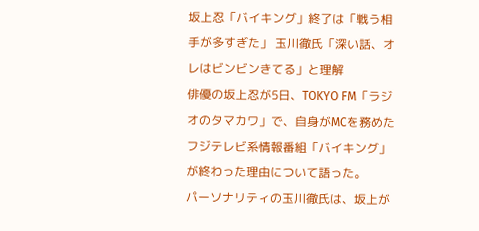坂上忍「バイキング」終了は「戦う相手が多すぎた」 玉川徹氏「深い話、オレはビンビンきてる」と理解
俳優の坂上忍が5日、TOKYO FM「ラジオのタマカワ」で、自身がMCを務めたフジテレビ系情報番組「バイキング」が終わった理由について語った。
パーソナリティの玉川徹氏は、坂上が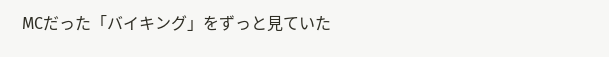MCだった「バイキング」をずっと見ていた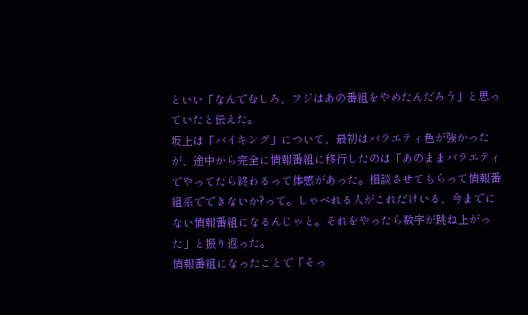といい「なんでむしろ、フジはあの番組をやめたんだろう」と思っていたと伝えた。
坂上は「バイキング」について、最初はバラエティ色が強かったが、途中から完全に情報番組に移行したのは「あのままバラエティでやってたら終わるって体感があった。相談させてもらって情報番組系でできないか?って。しゃべれる人がこれだけいる、今までにない情報番組になるんじゃと。それをやったら数字が跳ね上がった」と振り返った。
情報番組になったことで「そっ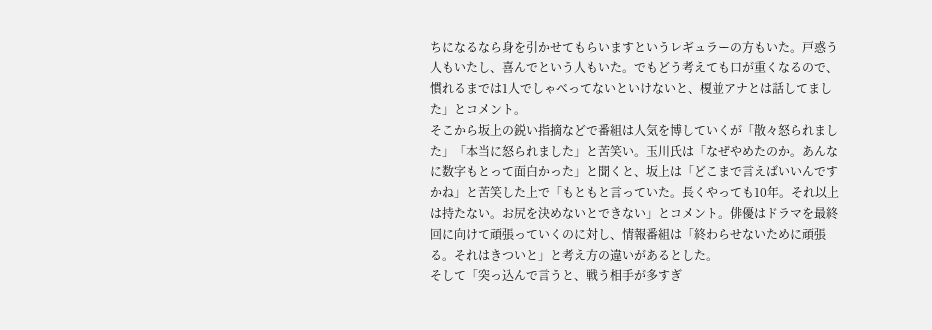ちになるなら身を引かせてもらいますというレギュラーの方もいた。戸惑う人もいたし、喜んでという人もいた。でもどう考えても口が重くなるので、慣れるまでは1人でしゃべってないといけないと、榎並アナとは話してました」とコメント。
そこから坂上の鋭い指摘などで番組は人気を博していくが「散々怒られました」「本当に怒られました」と苦笑い。玉川氏は「なぜやめたのか。あんなに数字もとって面白かった」と聞くと、坂上は「どこまで言えばいいんですかね」と苦笑した上で「もともと言っていた。長くやっても10年。それ以上は持たない。お尻を決めないとできない」とコメント。俳優はドラマを最終回に向けて頑張っていくのに対し、情報番組は「終わらせないために頑張る。それはきついと」と考え方の違いがあるとした。
そして「突っ込んで言うと、戦う相手が多すぎ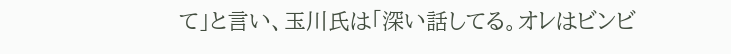て」と言い、玉川氏は「深い話してる。オレはビンビ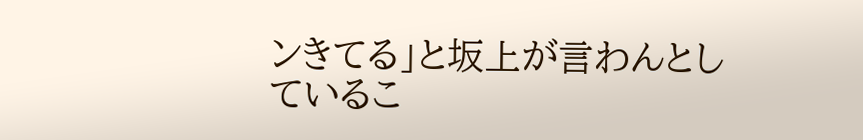ンきてる」と坂上が言わんとしているこ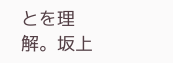とを理解。坂上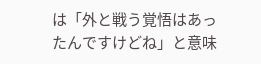は「外と戦う覚悟はあったんですけどね」と意味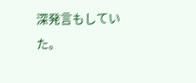深発言もしていた。